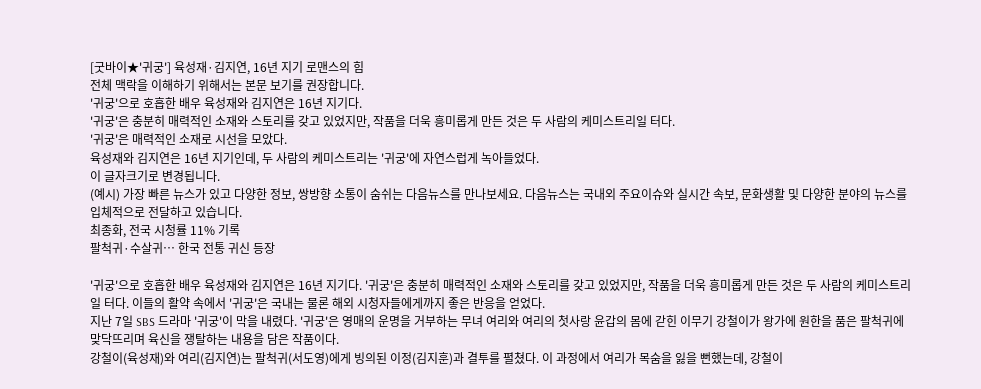[굿바이★'귀궁'] 육성재·김지연, 16년 지기 로맨스의 힘
전체 맥락을 이해하기 위해서는 본문 보기를 권장합니다.
'귀궁'으로 호흡한 배우 육성재와 김지연은 16년 지기다.
'귀궁'은 충분히 매력적인 소재와 스토리를 갖고 있었지만, 작품을 더욱 흥미롭게 만든 것은 두 사람의 케미스트리일 터다.
'귀궁'은 매력적인 소재로 시선을 모았다.
육성재와 김지연은 16년 지기인데, 두 사람의 케미스트리는 '귀궁'에 자연스럽게 녹아들었다.
이 글자크기로 변경됩니다.
(예시) 가장 빠른 뉴스가 있고 다양한 정보, 쌍방향 소통이 숨쉬는 다음뉴스를 만나보세요. 다음뉴스는 국내외 주요이슈와 실시간 속보, 문화생활 및 다양한 분야의 뉴스를 입체적으로 전달하고 있습니다.
최종화, 전국 시청률 11% 기록
팔척귀·수살귀… 한국 전통 귀신 등장

'귀궁'으로 호흡한 배우 육성재와 김지연은 16년 지기다. '귀궁'은 충분히 매력적인 소재와 스토리를 갖고 있었지만, 작품을 더욱 흥미롭게 만든 것은 두 사람의 케미스트리일 터다. 이들의 활약 속에서 '귀궁'은 국내는 물론 해외 시청자들에게까지 좋은 반응을 얻었다.
지난 7일 SBS 드라마 '귀궁'이 막을 내렸다. '귀궁'은 영매의 운명을 거부하는 무녀 여리와 여리의 첫사랑 윤갑의 몸에 갇힌 이무기 강철이가 왕가에 원한을 품은 팔척귀에 맞닥뜨리며 육신을 쟁탈하는 내용을 담은 작품이다.
강철이(육성재)와 여리(김지연)는 팔척귀(서도영)에게 빙의된 이정(김지훈)과 결투를 펼쳤다. 이 과정에서 여리가 목숨을 잃을 뻔했는데, 강철이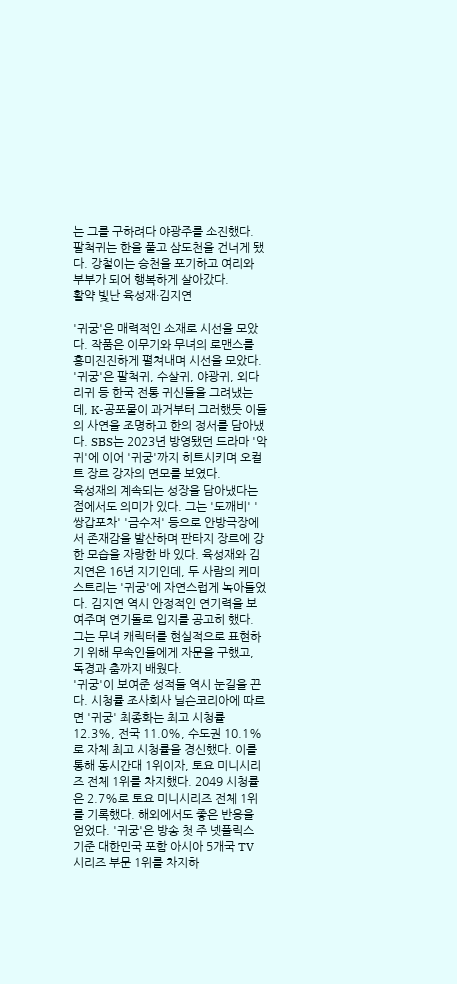는 그를 구하려다 야광주를 소진했다. 팔척귀는 한을 풀고 삼도천을 건너게 됐다. 강철이는 승천을 포기하고 여리와 부부가 되어 행복하게 살아갔다.
활약 빛난 육성재·김지연

'귀궁'은 매력적인 소재로 시선을 모았다. 작품은 이무기와 무녀의 로맨스를 흥미진진하게 펼쳐내며 시선을 모았다. '귀궁'은 팔척귀, 수살귀, 야광귀, 외다리귀 등 한국 전통 귀신들을 그려냈는데, K-공포물이 과거부터 그러했듯 이들의 사연을 조명하고 한의 정서를 담아냈다. SBS는 2023년 방영됐던 드라마 '악귀'에 이어 '귀궁'까지 히트시키며 오컬트 장르 강자의 면모를 보였다.
육성재의 계속되는 성장을 담아냈다는 점에서도 의미가 있다. 그는 '도깨비' '쌍갑포차' '금수저' 등으로 안방극장에서 존재감을 발산하며 판타지 장르에 강한 모습을 자랑한 바 있다. 육성재와 김지연은 16년 지기인데, 두 사람의 케미스트리는 '귀궁'에 자연스럽게 녹아들었다. 김지연 역시 안정적인 연기력을 보여주며 연기돌로 입지를 공고히 했다. 그는 무녀 캐릭터를 현실적으로 표현하기 위해 무속인들에게 자문을 구했고, 독경과 춤까지 배웠다.
'귀궁'이 보여준 성적들 역시 눈길을 끈다. 시청률 조사회사 닐슨코리아에 따르면 '귀궁' 최종화는 최고 시청률 12.3%, 전국 11.0%, 수도권 10.1%로 자체 최고 시청률을 경신했다. 이를 통해 동시간대 1위이자, 토요 미니시리즈 전체 1위를 차지했다. 2049 시청률은 2.7%로 토요 미니시리즈 전체 1위를 기록했다. 해외에서도 좋은 반응을 얻었다. '귀궁'은 방송 첫 주 넷플릭스 기준 대한민국 포함 아시아 5개국 TV 시리즈 부문 1위를 차지하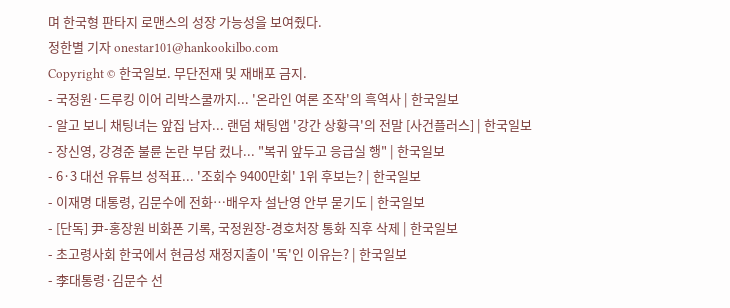며 한국형 판타지 로맨스의 성장 가능성을 보여줬다.
정한별 기자 onestar101@hankookilbo.com
Copyright © 한국일보. 무단전재 및 재배포 금지.
- 국정원·드루킹 이어 리박스쿨까지... '온라인 여론 조작'의 흑역사 | 한국일보
- 알고 보니 채팅녀는 앞집 남자... 랜덤 채팅앱 '강간 상황극'의 전말 [사건플러스] | 한국일보
- 장신영, 강경준 불륜 논란 부담 컸나... "복귀 앞두고 응급실 행" | 한국일보
- 6·3 대선 유튜브 성적표... '조회수 9400만회' 1위 후보는? | 한국일보
- 이재명 대통령, 김문수에 전화…배우자 설난영 안부 묻기도 | 한국일보
- [단독] 尹-홍장원 비화폰 기록, 국정원장-경호처장 통화 직후 삭제 | 한국일보
- 초고령사회 한국에서 현금성 재정지출이 '독'인 이유는? | 한국일보
- 李대통령·김문수 선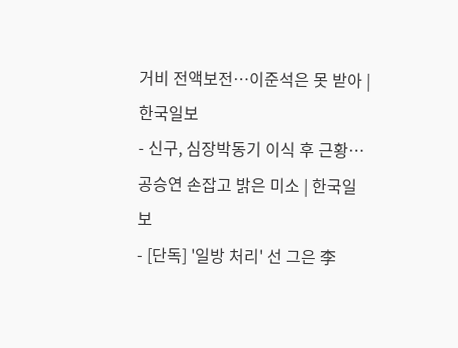거비 전액보전…이준석은 못 받아 | 한국일보
- 신구, 심장박동기 이식 후 근황… 공승연 손잡고 밝은 미소 | 한국일보
- [단독] '일방 처리' 선 그은 李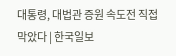대통령, 대법관 증원 속도전 직접 막았다 | 한국일보